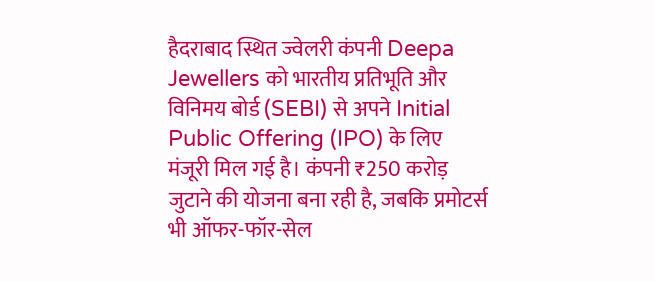हैदराबाद स्थित ज्वेलरी कंपनी Deepa Jewellers को भारतीय प्रतिभूति और विनिमय बोर्ड (SEBI) से अपने Initial Public Offering (IPO) के लिए मंजूरी मिल गई है। कंपनी ₹250 करोड़ जुटाने की योजना बना रही है, जबकि प्रमोटर्स भी ऑफर-फॉर-सेल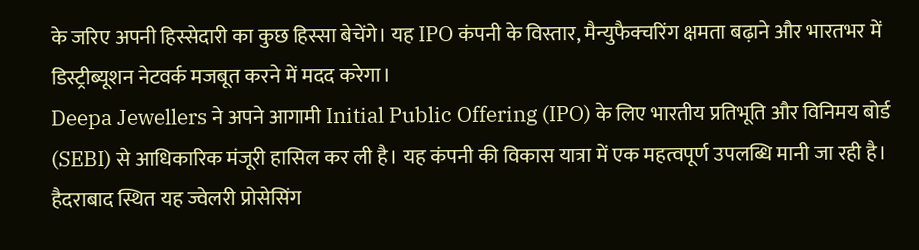के जरिए अपनी हिस्सेदारी का कुछ हिस्सा बेचेंगे। यह IPO कंपनी के विस्तार, मैन्युफैक्चरिंग क्षमता बढ़ाने और भारतभर में डिस्ट्रीब्यूशन नेटवर्क मजबूत करने में मदद करेगा।
Deepa Jewellers ने अपने आगामी Initial Public Offering (IPO) के लिए भारतीय प्रतिभूति और विनिमय बोर्ड (SEBI) से आधिकारिक मंजूरी हासिल कर ली है। यह कंपनी की विकास यात्रा में एक महत्वपूर्ण उपलब्धि मानी जा रही है।
हैदराबाद स्थित यह ज्वेलरी प्रोसेसिंग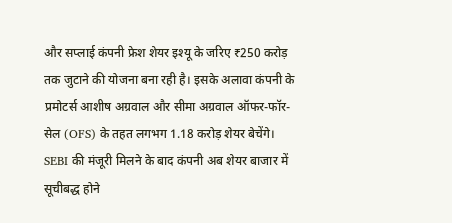और सप्लाई कंपनी फ्रेश शेयर इश्यू के जरिए ₹250 करोड़ तक जुटाने की योजना बना रही है। इसके अलावा कंपनी के प्रमोटर्स आशीष अग्रवाल और सीमा अग्रवाल ऑफर-फॉर-सेल (OFS) के तहत लगभग 1.18 करोड़ शेयर बेचेंगे।
SEBI की मंजूरी मिलने के बाद कंपनी अब शेयर बाजार में सूचीबद्ध होने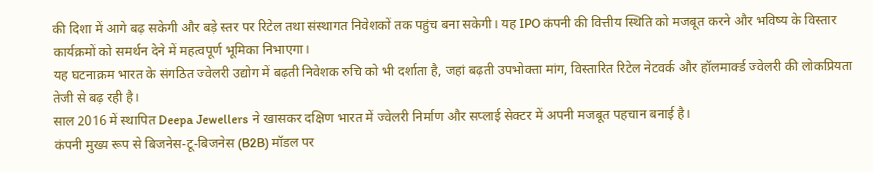की दिशा में आगे बढ़ सकेगी और बड़े स्तर पर रिटेल तथा संस्थागत निवेशकों तक पहुंच बना सकेगी। यह IPO कंपनी की वित्तीय स्थिति को मजबूत करने और भविष्य के विस्तार कार्यक्रमों को समर्थन देने में महत्वपूर्ण भूमिका निभाएगा।
यह घटनाक्रम भारत के संगठित ज्वेलरी उद्योग में बढ़ती निवेशक रुचि को भी दर्शाता है, जहां बढ़ती उपभोक्ता मांग, विस्तारित रिटेल नेटवर्क और हॉलमार्क्ड ज्वेलरी की लोकप्रियता तेजी से बढ़ रही है।
साल 2016 में स्थापित Deepa Jewellers ने खासकर दक्षिण भारत में ज्वेलरी निर्माण और सप्लाई सेक्टर में अपनी मजबूत पहचान बनाई है।
कंपनी मुख्य रूप से बिजनेस-टू-बिजनेस (B2B) मॉडल पर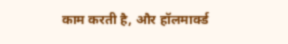काम करती है, और हॉलमार्क्ड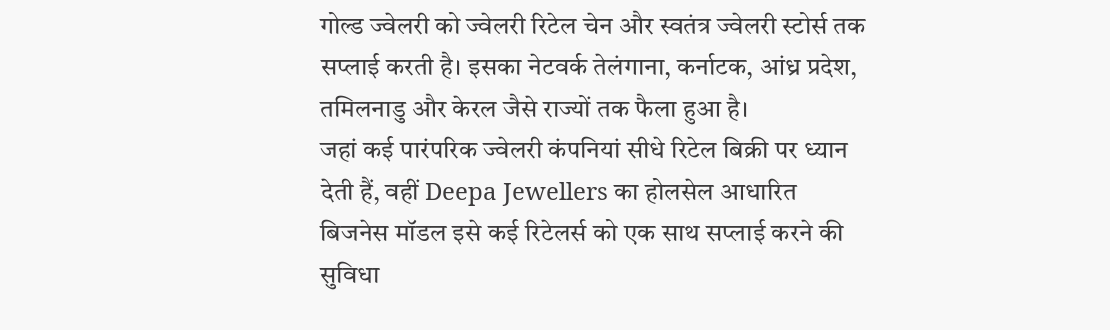गोल्ड ज्वेलरी को ज्वेलरी रिटेल चेन और स्वतंत्र ज्वेलरी स्टोर्स तक सप्लाई करती है। इसका नेटवर्क तेलंगाना, कर्नाटक, आंध्र प्रदेश, तमिलनाडु और केरल जैसे राज्यों तक फैला हुआ है।
जहां कई पारंपरिक ज्वेलरी कंपनियां सीधे रिटेल बिक्री पर ध्यान देती हैं, वहीं Deepa Jewellers का होलसेल आधारित बिजनेस मॉडल इसे कई रिटेलर्स को एक साथ सप्लाई करने की सुविधा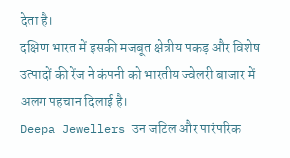देता है।
दक्षिण भारत में इसकी मजबूत क्षेत्रीय पकड़ और विशेष उत्पादों की रेंज ने कंपनी को भारतीय ज्वेलरी बाजार में अलग पहचान दिलाई है।
Deepa Jewellers उन जटिल और पारंपरिक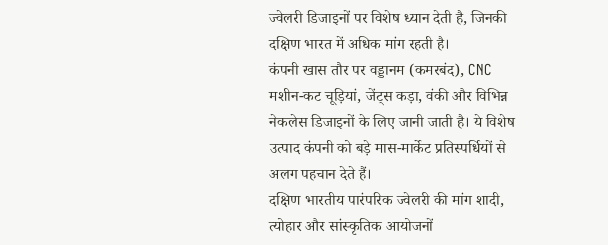ज्वेलरी डिजाइनों पर विशेष ध्यान देती है, जिनकी दक्षिण भारत में अधिक मांग रहती है।
कंपनी खास तौर पर वड्डानम (कमरबंद), CNC मशीन-कट चूड़ियां, जेंट्स कड़ा, वंकी और विभिन्न नेकलेस डिजाइनों के लिए जानी जाती है। ये विशेष उत्पाद कंपनी को बड़े मास-मार्केट प्रतिस्पर्धियों से अलग पहचान देते हैं।
दक्षिण भारतीय पारंपरिक ज्वेलरी की मांग शादी, त्योहार और सांस्कृतिक आयोजनों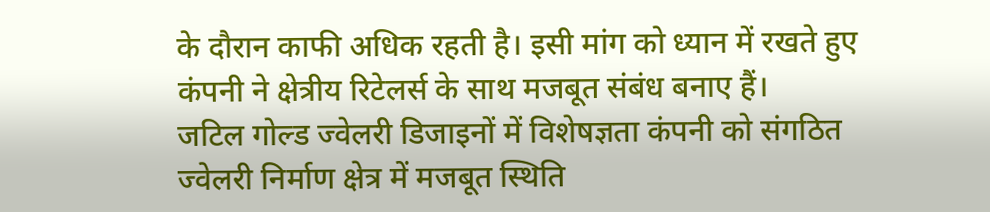के दौरान काफी अधिक रहती है। इसी मांग को ध्यान में रखते हुए कंपनी ने क्षेत्रीय रिटेलर्स के साथ मजबूत संबंध बनाए हैं।
जटिल गोल्ड ज्वेलरी डिजाइनों में विशेषज्ञता कंपनी को संगठित ज्वेलरी निर्माण क्षेत्र में मजबूत स्थिति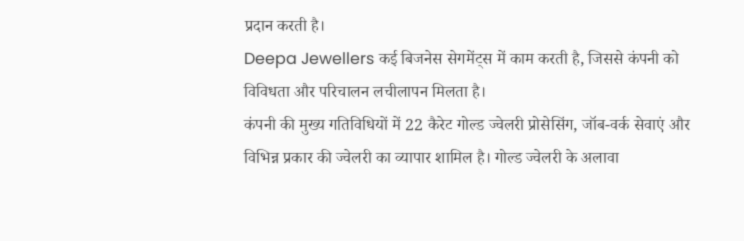प्रदान करती है।
Deepa Jewellers कई बिजनेस सेगमेंट्स में काम करती है, जिससे कंपनी को विविधता और परिचालन लचीलापन मिलता है।
कंपनी की मुख्य गतिविधियों में 22 कैरेट गोल्ड ज्वेलरी प्रोसेसिंग, जॉब-वर्क सेवाएं और विभिन्न प्रकार की ज्वेलरी का व्यापार शामिल है। गोल्ड ज्वेलरी के अलावा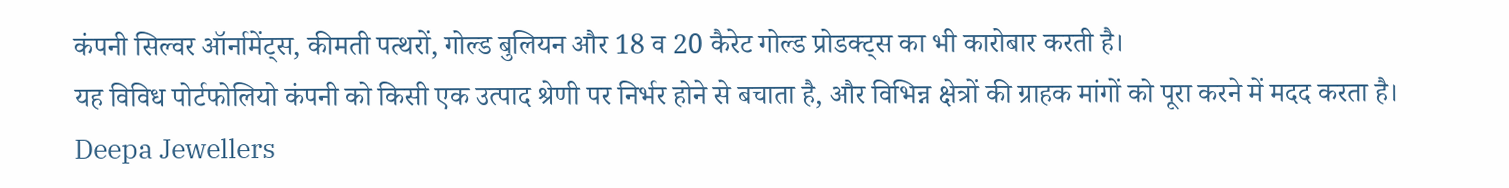कंपनी सिल्वर ऑर्नामेंट्स, कीमती पत्थरों, गोल्ड बुलियन और 18 व 20 कैरेट गोल्ड प्रोडक्ट्स का भी कारोबार करती है।
यह विविध पोर्टफोलियो कंपनी को किसी एक उत्पाद श्रेणी पर निर्भर होने से बचाता है, और विभिन्न क्षेत्रों की ग्राहक मांगों को पूरा करने में मदद करता है।
Deepa Jewellers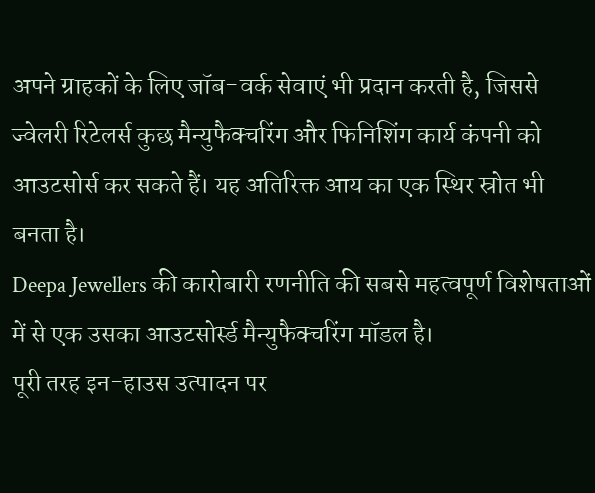अपने ग्राहकों के लिए जॉब-वर्क सेवाएं भी प्रदान करती है, जिससे ज्वेलरी रिटेलर्स कुछ मैन्युफैक्चरिंग और फिनिशिंग कार्य कंपनी को आउटसोर्स कर सकते हैं। यह अतिरिक्त आय का एक स्थिर स्रोत भी बनता है।
Deepa Jewellers की कारोबारी रणनीति की सबसे महत्वपूर्ण विशेषताओं में से एक उसका आउटसोर्स्ड मैन्युफैक्चरिंग मॉडल है।
पूरी तरह इन-हाउस उत्पादन पर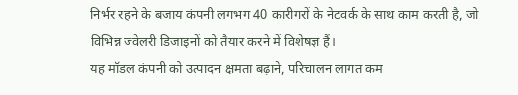निर्भर रहने के बजाय कंपनी लगभग 40 कारीगरों के नेटवर्क के साथ काम करती है, जो विभिन्न ज्वेलरी डिजाइनों को तैयार करने में विशेषज्ञ हैं।
यह मॉडल कंपनी को उत्पादन क्षमता बढ़ाने, परिचालन लागत कम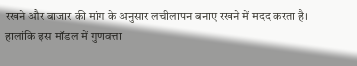रखने और बाजार की मांग के अनुसार लचीलापन बनाए रखने में मदद करता है।
हालांकि इस मॉडल में गुणवत्ता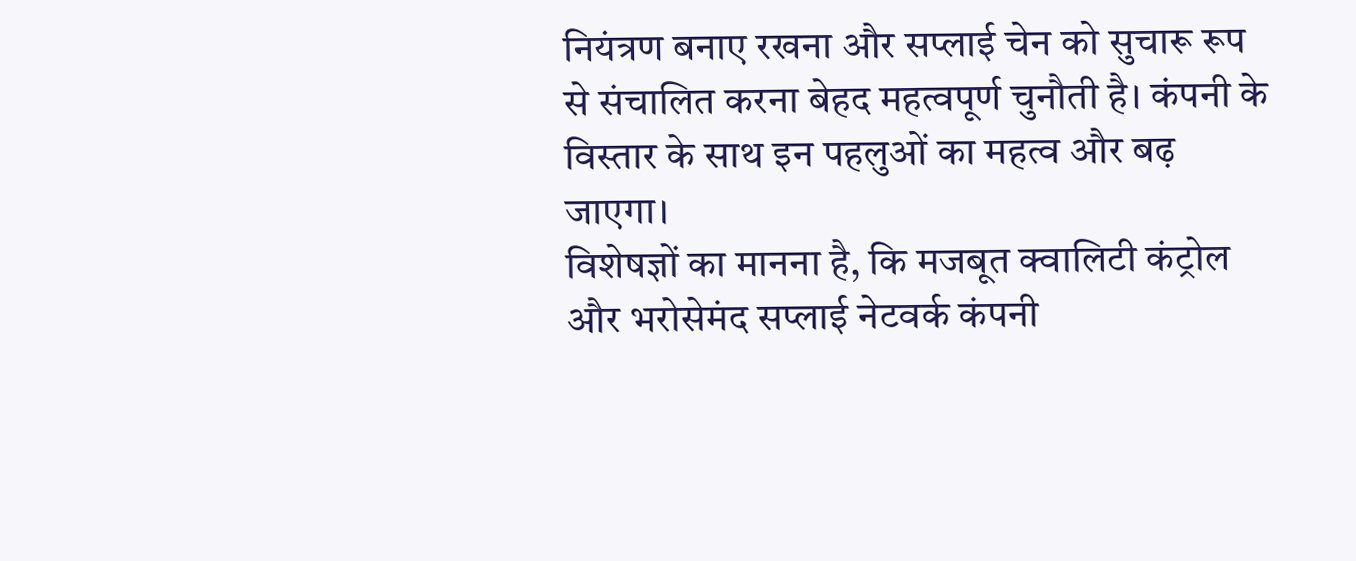नियंत्रण बनाए रखना और सप्लाई चेन को सुचारू रूप से संचालित करना बेहद महत्वपूर्ण चुनौती है। कंपनी के विस्तार के साथ इन पहलुओं का महत्व और बढ़ जाएगा।
विशेषज्ञों का मानना है, कि मजबूत क्वालिटी कंट्रोल और भरोसेमंद सप्लाई नेटवर्क कंपनी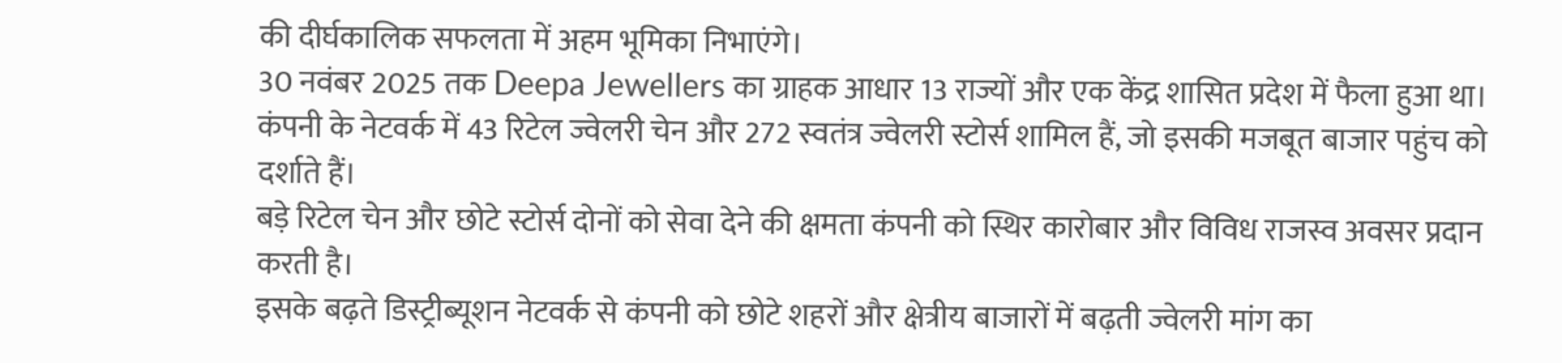की दीर्घकालिक सफलता में अहम भूमिका निभाएंगे।
30 नवंबर 2025 तक Deepa Jewellers का ग्राहक आधार 13 राज्यों और एक केंद्र शासित प्रदेश में फैला हुआ था।
कंपनी के नेटवर्क में 43 रिटेल ज्वेलरी चेन और 272 स्वतंत्र ज्वेलरी स्टोर्स शामिल हैं, जो इसकी मजबूत बाजार पहुंच को दर्शाते हैं।
बड़े रिटेल चेन और छोटे स्टोर्स दोनों को सेवा देने की क्षमता कंपनी को स्थिर कारोबार और विविध राजस्व अवसर प्रदान करती है।
इसके बढ़ते डिस्ट्रीब्यूशन नेटवर्क से कंपनी को छोटे शहरों और क्षेत्रीय बाजारों में बढ़ती ज्वेलरी मांग का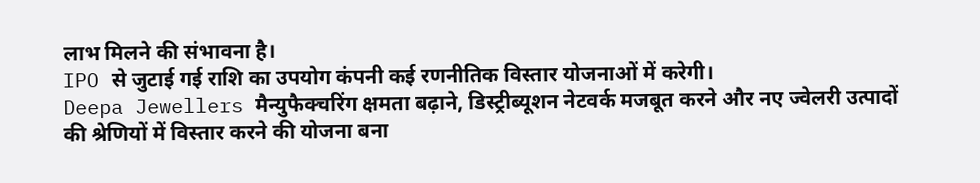लाभ मिलने की संभावना है।
IPO से जुटाई गई राशि का उपयोग कंपनी कई रणनीतिक विस्तार योजनाओं में करेगी।
Deepa Jewellers मैन्युफैक्चरिंग क्षमता बढ़ाने, डिस्ट्रीब्यूशन नेटवर्क मजबूत करने और नए ज्वेलरी उत्पादों की श्रेणियों में विस्तार करने की योजना बना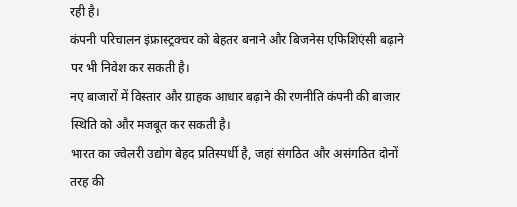रही है।
कंपनी परिचालन इंफ्रास्ट्रक्चर को बेहतर बनाने और बिजनेस एफिशिएंसी बढ़ाने पर भी निवेश कर सकती है।
नए बाजारों में विस्तार और ग्राहक आधार बढ़ाने की रणनीति कंपनी की बाजार स्थिति को और मजबूत कर सकती है।
भारत का ज्वेलरी उद्योग बेहद प्रतिस्पर्धी है, जहां संगठित और असंगठित दोनों तरह की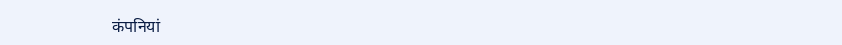कंपनियां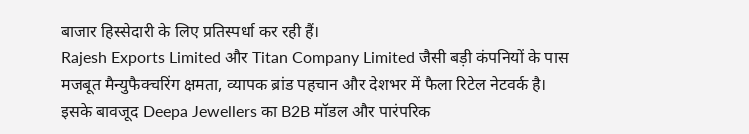बाजार हिस्सेदारी के लिए प्रतिस्पर्धा कर रही हैं।
Rajesh Exports Limited और Titan Company Limited जैसी बड़ी कंपनियों के पास मजबूत मैन्युफैक्चरिंग क्षमता, व्यापक ब्रांड पहचान और देशभर में फैला रिटेल नेटवर्क है।
इसके बावजूद Deepa Jewellers का B2B मॉडल और पारंपरिक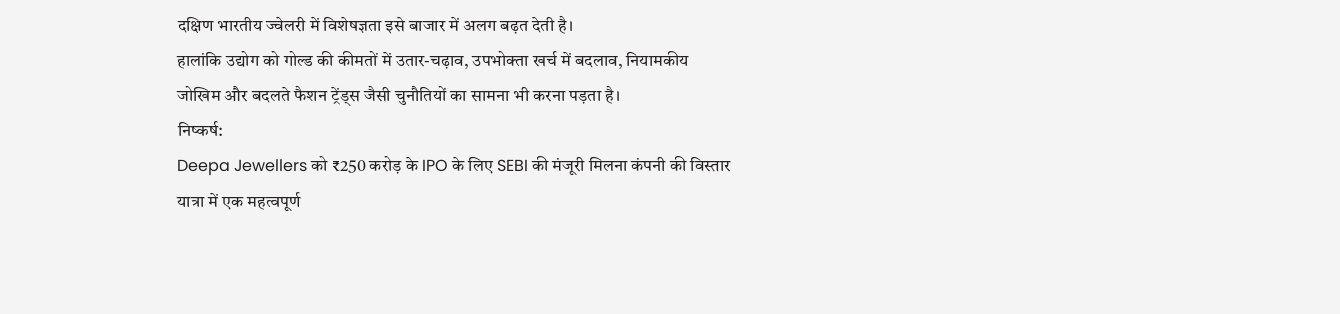दक्षिण भारतीय ज्वेलरी में विशेषज्ञता इसे बाजार में अलग बढ़त देती है।
हालांकि उद्योग को गोल्ड की कीमतों में उतार-चढ़ाव, उपभोक्ता खर्च में बदलाव, नियामकीय जोखिम और बदलते फैशन ट्रेंड्स जैसी चुनौतियों का सामना भी करना पड़ता है।
निष्कर्ष:
Deepa Jewellers को ₹250 करोड़ के IPO के लिए SEBI की मंजूरी मिलना कंपनी की विस्तार यात्रा में एक महत्वपूर्ण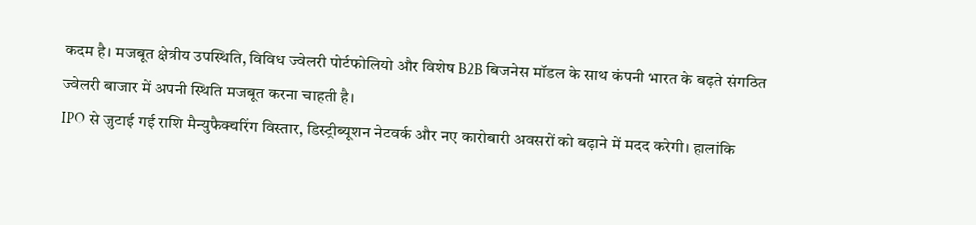कदम है। मजबूत क्षेत्रीय उपस्थिति, विविध ज्वेलरी पोर्टफोलियो और विशेष B2B बिजनेस मॉडल के साथ कंपनी भारत के बढ़ते संगठित ज्वेलरी बाजार में अपनी स्थिति मजबूत करना चाहती है।
IPO से जुटाई गई राशि मैन्युफैक्चरिंग विस्तार, डिस्ट्रीब्यूशन नेटवर्क और नए कारोबारी अवसरों को बढ़ाने में मदद करेगी। हालांकि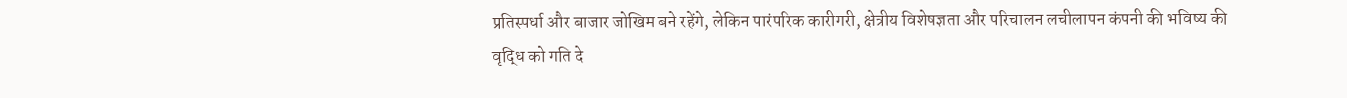प्रतिस्पर्धा और बाजार जोखिम बने रहेंगे, लेकिन पारंपरिक कारीगरी, क्षेत्रीय विशेषज्ञता और परिचालन लचीलापन कंपनी की भविष्य की वृद्धि को गति दे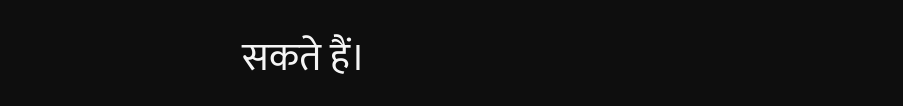सकते हैं।